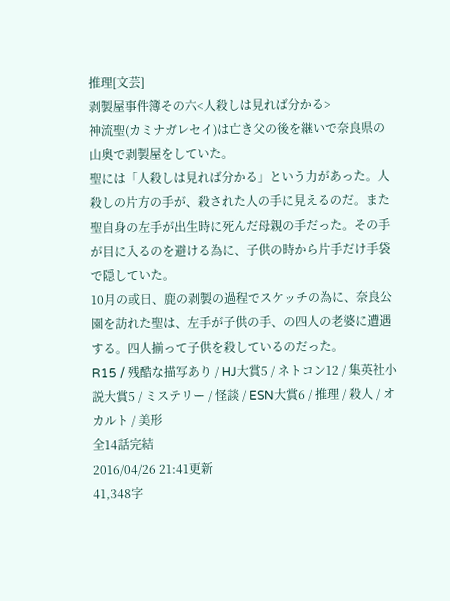推理[文芸]
剥製屋事件簿その六<人殺しは見れば分かる>
神流聖(カミナガレセイ)は亡き父の後を継いで奈良県の山奥で剥製屋をしていた。
聖には「人殺しは見れば分かる」という力があった。人殺しの片方の手が、殺された人の手に見えるのだ。また聖自身の左手が出生時に死んだ母親の手だった。その手が目に入るのを避ける為に、子供の時から片手だけ手袋で隠していた。
10月の或日、鹿の剥製の過程でスケッチの為に、奈良公園を訪れた聖は、左手が子供の手、の四人の老婆に遭遇する。四人揃って子供を殺しているのだった。
R15 / 残酷な描写あり / HJ大賞5 / ネトコン12 / 集英社小説大賞5 / ミステリー / 怪談 / ESN大賞6 / 推理 / 殺人 / オカルト / 美形
全14話完結
2016/04/26 21:41更新
41,348字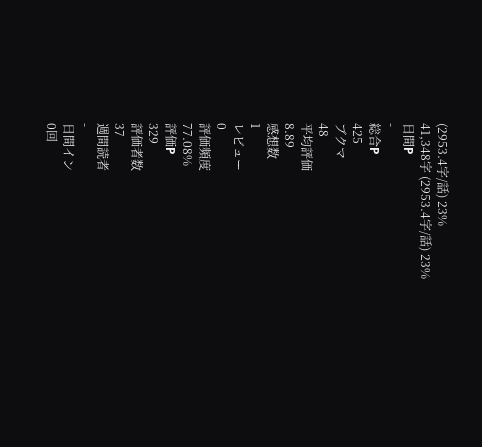(2953.4字/話) 23%
41,348字 (2953.4字/話) 23%
日間P
-
総合P
425
ブクマ
48
平均評価
8.89
感想数
1
レビュー
0
評価頻度
77.08%
評価P
329
評価者数
37
週間読者
-
日間イン
0回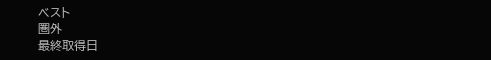ベスト
圏外
最終取得日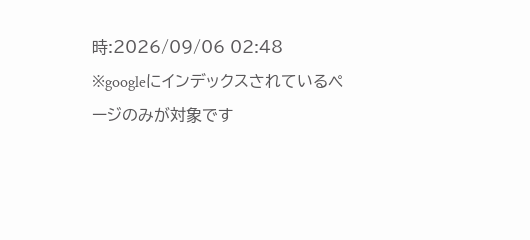時:2026/09/06 02:48
※googleにインデックスされているページのみが対象です